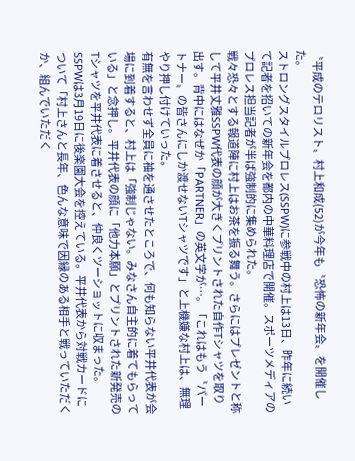〝平成のテロリスト〟村上和成(52)が今年も〝恐怖の新年会〟を開催した。
ストロングスタイルプロレス(SSPW)に参戦中の村上は13日、昨年に続いて記者を招いての新年会を都内の中華料理店で開催。スポーツメディアのプロレス担当記者が半ば強制的に集められた。
戦々恐々とする報道陣に村上はお茶を振る舞う。さらにはプレゼントと称して平井丈雅SSPW代表の顔が大きくプリントされた自作Tシャツを取り出す。背中にはなぜか「PARTNER」の英文字が…。「これはもう〝パートナー〟の皆さんにしか渡せないTシャツです」と上機嫌な村上は、無理やり押し付けていった。
有無を言わせず全員に袖を通させたところで、何も知らない平井代表が会場に到着すると、村上は「強制じゃない。みなさん自主的に着てもらっている」と念押し。平井代表の顔に「他力本願」とプリントされた新発売のTシャツを平井代表に着させると、仲良くツーショットに収まった。
SSPWは3月19日に後楽園大会を控えている。平井代表から対戦カードについて「村上さんと長年、色んな意味で因縁のある相手と戦っていただくか、組んでいただく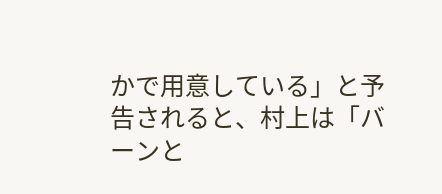かで用意している」と予告されると、村上は「バーンと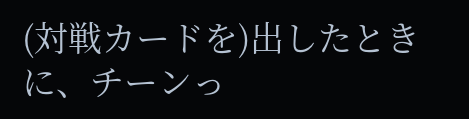(対戦カードを)出したときに、チーンっ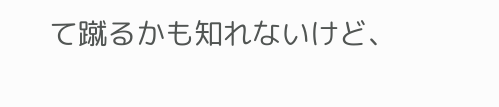て蹴るかも知れないけど、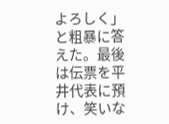よろしく」と粗暴に答えた。最後は伝票を平井代表に預け、笑いな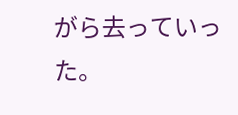がら去っていった。